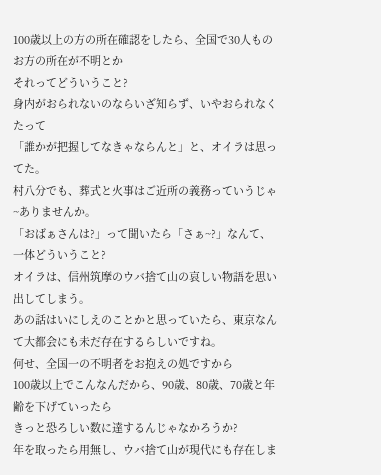100歳以上の方の所在確認をしたら、全国で30人ものお方の所在が不明とか
それってどういうこと?
身内がおられないのならいざ知らず、いやおられなくたって
「誰かが把握してなきゃならんと」と、オイラは思ってた。
村八分でも、葬式と火事はご近所の義務っていうじゃ~ありませんか。
「おばぁさんは?」って聞いたら「さぁ~?」なんて、一体どういうこと?
オイラは、信州筑摩のウバ捨て山の哀しい物語を思い出してしまう。
あの話はいにしえのことかと思っていたら、東京なんて大都会にも未だ存在するらしいですね。
何せ、全国一の不明者をお抱えの処ですから
100歳以上でこんなんだから、90歳、80歳、70歳と年齢を下げていったら
きっと恐ろしい数に達するんじゃなかろうか?
年を取ったら用無し、ウバ捨て山が現代にも存在しま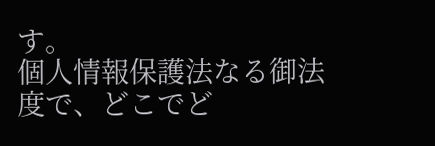す。
個人情報保護法なる御法度で、どこでど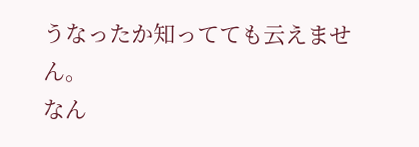うなったか知ってても云えません。
なん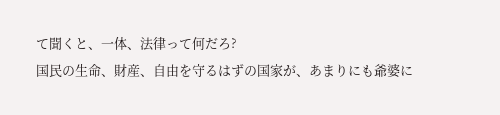て聞くと、一体、法律って何だろ?
国民の生命、財産、自由を守るはずの国家が、あまりにも爺婆に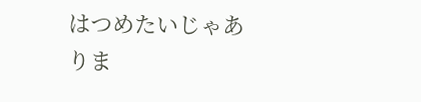はつめたいじゃありま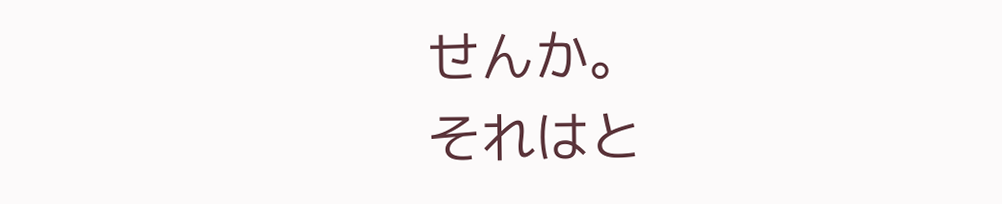せんか。
それはと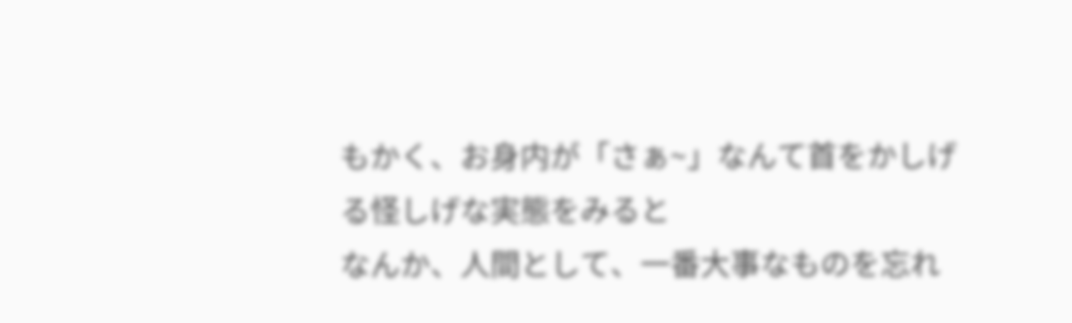もかく、お身内が「さぁ~」なんて首をかしげる怪しげな実態をみると
なんか、人間として、一番大事なものを忘れ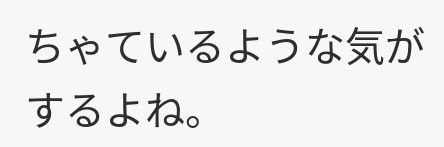ちゃているような気がするよね。